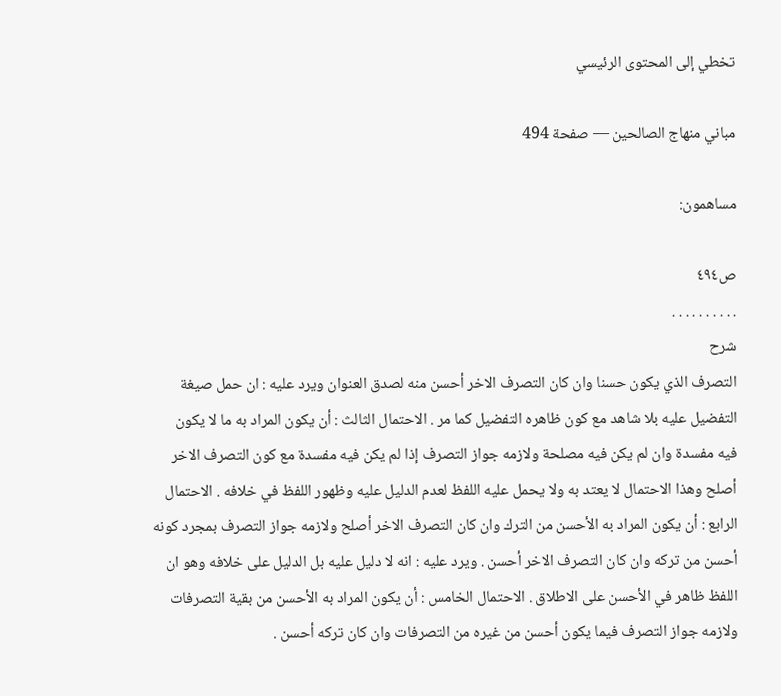تخطي إلى المحتوى الرئيسي

مباني منهاج الصالحين — صفحة 494

مساهمون:

ص٤٩٤
. . . . . . . . . .
شرح
التصرف الذي يكون حسنا وان كان التصرف الاخر أحسن منه لصدق العنوان ويرد عليه : ان حمل صيغة التفضيل عليه بلا شاهد مع كون ظاهره التفضيل كما مر . الاحتمال الثالث : أن يكون المراد به ما لا يكون فيه مفسدة وان لم يكن فيه مصلحة ولازمه جواز التصرف إذا لم يكن فيه مفسدة مع كون التصرف الاخر أصلح وهذا الاحتمال لا يعتد به ولا يحمل عليه اللفظ لعدم الدليل عليه وظهور اللفظ في خلافه . الاحتمال الرابع : أن يكون المراد به الأحسن من الترك وان كان التصرف الاخر أصلح ولازمه جواز التصرف بمجرد كونه أحسن من تركه وان كان التصرف الاخر أحسن . ويرد عليه : انه لا دليل عليه بل الدليل على خلافه وهو ان اللفظ ظاهر في الأحسن على الاطلاق . الاحتمال الخامس : أن يكون المراد به الأحسن من بقية التصرفات ولازمه جواز التصرف فيما يكون أحسن من غيره من التصرفات وان كان تركه أحسن .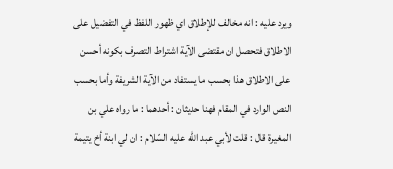ويرد عليه : انه مخالف للإطلاق اي ظهور اللفظ في التفضيل على الاطلاق فتحصل ان مقتضى الآية اشتراط التصرف بكونه أحسن على الاطلاق هذا بحسب ما يستفاد من الآية الشريفة وأما بحسب النص الوارد في المقام فهنا حديثان : أحدهما : ما رواه علي بن المغيرة قال : قلت لأبي عبد اللّه عليه السّلام : ان لي ابنة أخ يتيمة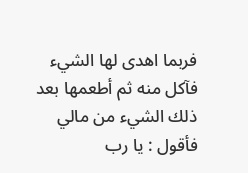فربما اهدى لها الشيء فآكل منه ثم أطعمها بعد ذلك الشيء من مالي فأقول : يا رب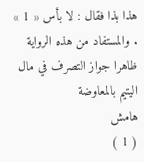هذا بذا فقال : لا بأس « 1 » . والمستفاد من هذه الرواية ظاهرا جواز التصرف في مال اليتيم بالمعاوضة
هامش
( 1 )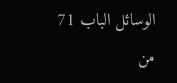الوسائل الباب 71 من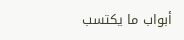أبواب ما يكتسب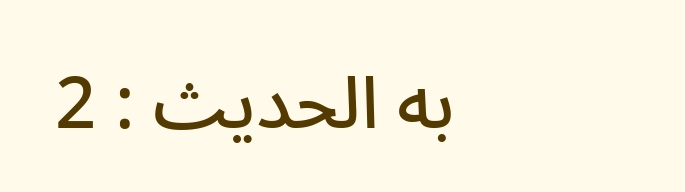به الحديث : 2